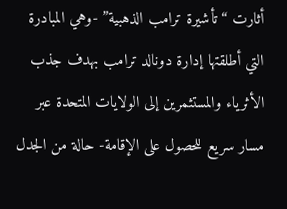أثارت “تأشيرة ترامب الذهبية” -وهي المبادرة التي أطلقتها إدارة دونالد ترامب بهدف جذب الأثرياء والمستثمرين إلى الولايات المتحدة عبر مسار سريع للحصول على الإقامة- حالة من الجدل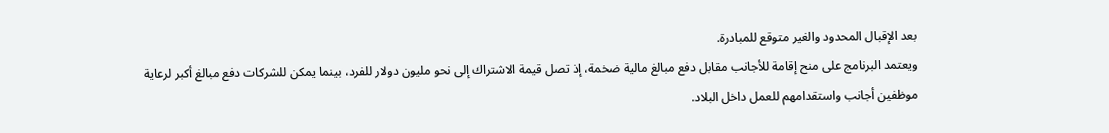بعد الإقبال المحدود والغير متوقع للمبادرة.
ويعتمد البرنامج على منح إقامة للأجانب مقابل دفع مبالغ مالية ضخمة، إذ تصل قيمة الاشتراك إلى نحو مليون دولار للفرد، بينما يمكن للشركات دفع مبالغ أكبر لرعاية موظفين أجانب واستقدامهم للعمل داخل البلاد.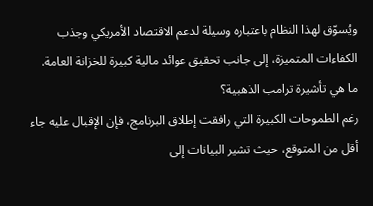ويُسوّق لهذا النظام باعتباره وسيلة لدعم الاقتصاد الأمريكي وجذب الكفاءات المتميزة، إلى جانب تحقيق عوائد مالية كبيرة للخزانة العامة.
ما هي تأشيرة ترامب الذهبية؟
رغم الطموحات الكبيرة التي رافقت إطلاق البرنامج، فإن الإقبال عليه جاء أقل من المتوقع، حيث تشير البيانات إلى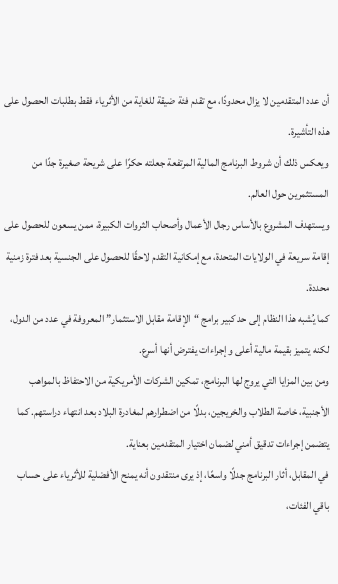أن عدد المتقدمين لا يزال محدودًا، مع تقدم فئة ضيقة للغاية من الأثرياء فقط بطلبات الحصول على هذه التأشيرة.
ويعكس ذلك أن شروط البرنامج المالية المرتفعة جعلته حكرًا على شريحة صغيرة جدًا من المستثمرين حول العالم.
ويستهدف المشروع بالأساس رجال الأعمال وأصحاب الثروات الكبيرة، ممن يسعون للحصول على إقامة سريعة في الولايات المتحدة، مع إمكانية التقدم لاحقًا للحصول على الجنسية بعد فترة زمنية محددة.
كما يُشبه هذا النظام إلى حد كبير برامج “الإقامة مقابل الاستثمار” المعروفة في عدد من الدول، لكنه يتميز بقيمة مالية أعلى وإجراءات يفترض أنها أسرع.
ومن بين المزايا التي يروج لها البرنامج، تمكين الشركات الأمريكية من الاحتفاظ بالمواهب الأجنبية، خاصة الطلاب والخريجين، بدلًا من اضطرارهم لمغادرة البلاد بعد انتهاء دراستهم. كما يتضمن إجراءات تدقيق أمني لضمان اختيار المتقدمين بعناية.
في المقابل، أثار البرنامج جدلًا واسعًا، إذ يرى منتقدون أنه يمنح الأفضلية للأثرياء على حساب باقي الفئات،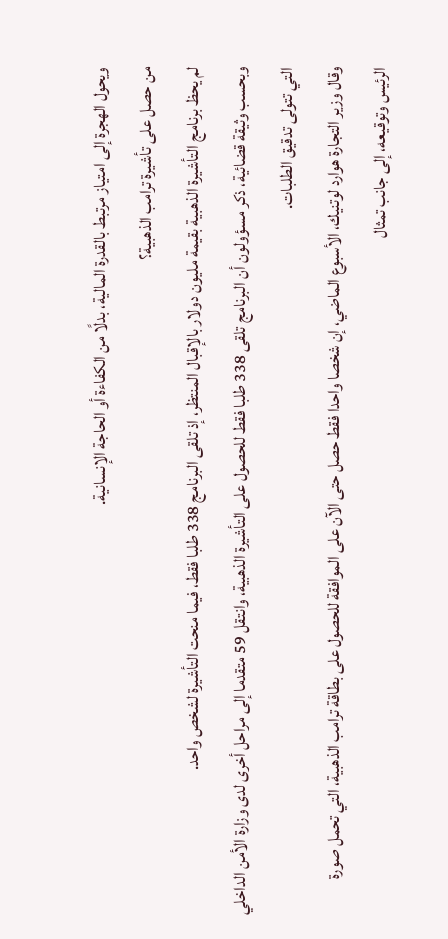ويحول الهجرة إلى امتياز مرتبط بالقدرة المالية، بدلًا من الكفاءة أو الحاجة الإنسانية.
من حصل على تأشيرة ترامب الذهبية؟
لم يحظ برنامج التأشيرة الذهبية بقيمة مليون دولار بالإقبال المنتظر، إذ تلقى البرنامج 338 طلبا فقط، فيما منحت التأشيرة لشخص واحد.
وبحسب وثيقة قضائية، ذكر مسؤولون أن البرنامج تلقى 338 طلبا فقط للحصول على التأشيرة الذهبية، وانتقل 59 متقدما إلى مراحل أخرى لدى وزارة الأمن الداخلي التي تتولى تدقيق الطلبات.
وقال وزير التجارة هوارد لوتنيك، الأسبوع الماضي، إن شخصا واحدا فقط حصل حتى الآن على الموافقة للحصول على بطاقة ترامب الذهبية، التي تحمل صورة الرئيس وتوقيعه، إلى جانب تمثال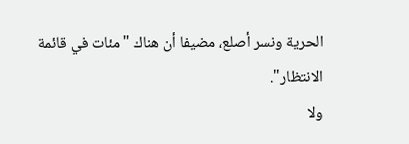الحرية ونسر أصلع، مضيفا أن هناك "مئات في قائمة الانتظار".
ولا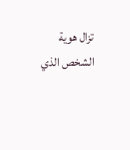تزال هوية الشخص الذي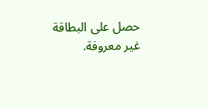حصل على البطاقة غير معروفة.